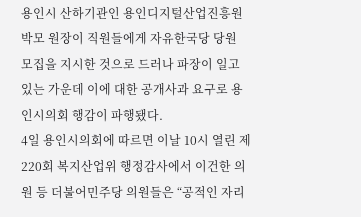용인시 산하기관인 용인디지털산업진흥원 박모 원장이 직원들에게 자유한국당 당원 모집을 지시한 것으로 드러나 파장이 일고 있는 가운데 이에 대한 공개사과 요구로 용인시의회 행감이 파행됐다.
4일 용인시의회에 따르면 이날 10시 열린 제220회 복지산업위 행정감사에서 이건한 의원 등 더불어민주당 의원들은 “공적인 자리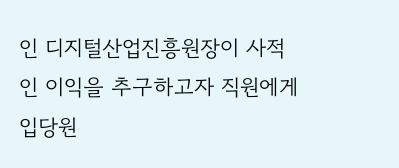인 디지털산업진흥원장이 사적인 이익을 추구하고자 직원에게 입당원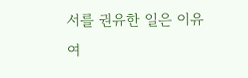서를 권유한 일은 이유 여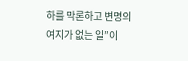하를 막론하고 변명의 여지가 없는 일”이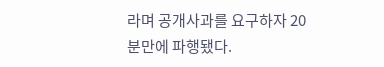라며 공개사과를 요구하자 20분만에 파행됐다.